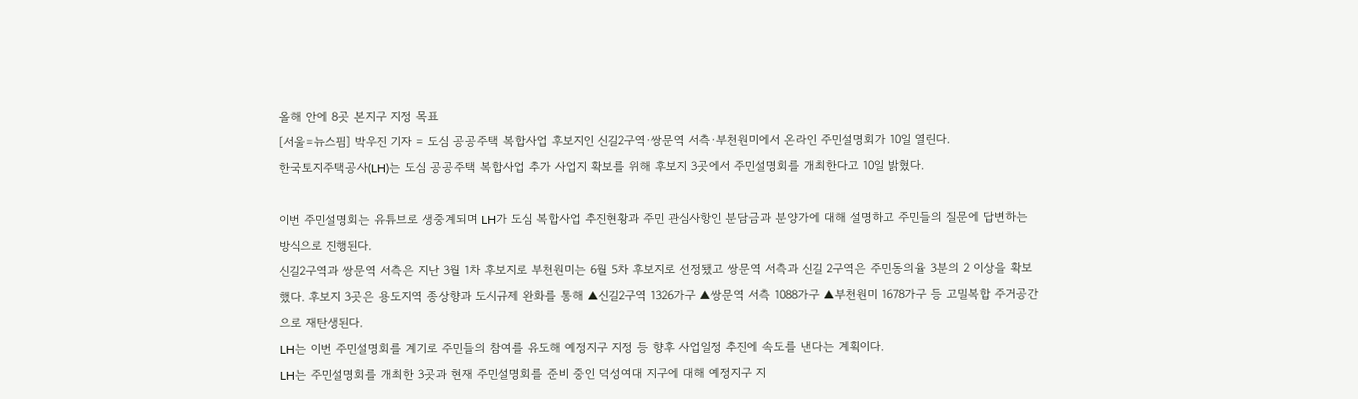올해 안에 8곳 본지구 지정 목표
[서울=뉴스핌] 박우진 기자 = 도심 공공주택 복합사업 후보지인 신길2구역·쌍문역 서측·부천원미에서 온라인 주민설명회가 10일 열린다.
한국토지주택공사(LH)는 도심 공공주택 복합사업 추가 사업지 확보를 위해 후보지 3곳에서 주민설명회를 개최한다고 10일 밝혔다.

이번 주민설명회는 유튜브로 생중계되며 LH가 도심 복합사업 추진현황과 주민 관심사항인 분담금과 분양가에 대해 설명하고 주민들의 질문에 답변하는 방식으로 진행된다.
신길2구역과 쌍문역 서측은 지난 3월 1차 후보지로 부천원미는 6월 5차 후보지로 선정됐고 쌍문역 서측과 신길 2구역은 주민동의율 3분의 2 이상을 확보했다. 후보지 3곳은 용도지역 종상향과 도시규제 완화를 통해 ▲신길2구역 1326가구 ▲쌍문역 서측 1088가구 ▲부천원미 1678가구 등 고밀복합 주거공간으로 재탄생된다.
LH는 이번 주민설명회를 계기로 주민들의 참여를 유도해 예정지구 지정 등 향후 사업일정 추진에 속도를 낸다는 계획이다.
LH는 주민설명회를 개최한 3곳과 현재 주민설명회를 준비 중인 덕성여대 지구에 대해 예정지구 지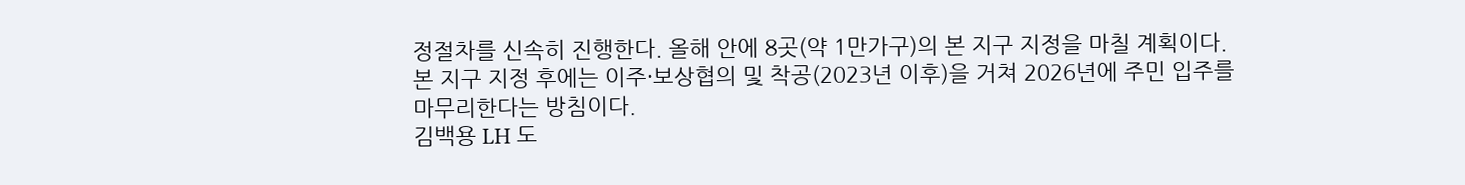정절차를 신속히 진행한다. 올해 안에 8곳(약 1만가구)의 본 지구 지정을 마칠 계획이다. 본 지구 지정 후에는 이주·보상협의 및 착공(2023년 이후)을 거쳐 2026년에 주민 입주를 마무리한다는 방침이다.
김백용 LH 도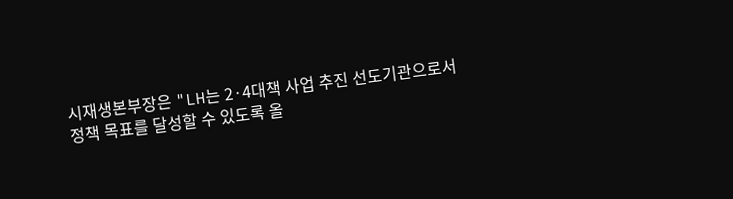시재생본부장은 "LH는 2·4대책 사업 추진 선도기관으로서 정책 목표를 달성할 수 있도록 올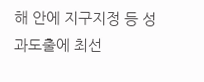해 안에 지구지정 등 성과도출에 최선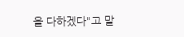을 다하겠다"고 말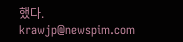했다.
krawjp@newspim.com